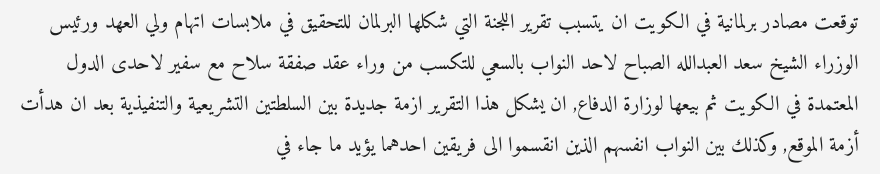توقعت مصادر برلمانية في الكويت ان يتسبب تقرير اللجنة التي شكلها البرلمان للتحقيق في ملابسات اتهام ولي العهد ورئيس الوزراء الشيخ سعد العبدالله الصباح لاحد النواب بالسعي للتكسب من وراء عقد صفقة سلاح مع سفير لاحدى الدول المعتمدة في الكويت ثم بيعها لوزارة الدفاع, ان يشكل هذا التقرير ازمة جديدة بين السلطتين التشريعية والتنفيذية بعد ان هدأت أزمة الموقع, وكذلك بين النواب انفسهم الذين انقسموا الى فريقين احدهما يؤيد ما جاء في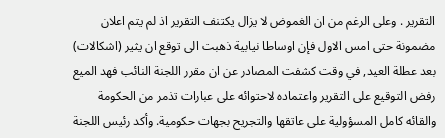التقرير . وعلى الرغم من ان الغموض لا يزال يكتنف التقرير اذ لم يتم اعلان مضمونة حتى امس الاول فإن اوساطا نيابية ذهبت الى توقع ان يثير (اشكالات) بعد عطلة العيد, في وقت كشفت المصادر عن ان مقرر اللجنة النائب فهد الميع رفض التوقيع على التقرير واعتماده لاحتوائه على عبارات تذمر من الحكومة والقائه كامل المسؤولية على عاتقها والتجريح بجهات حكومية. وأكد رئيس اللجنة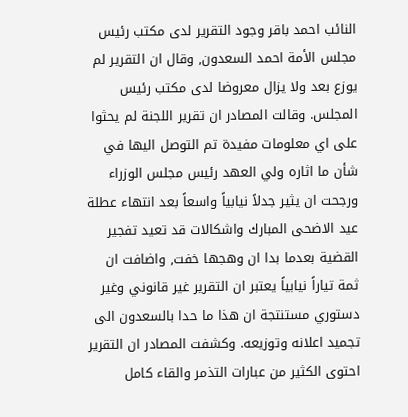النائب احمد باقر وجود التقرير لدى مكتب رئيس مجلس الأمة احمد السعدون, وقال ان التقرير لم يوزع بعد ولا يزال معروضا لدى مكتب رئيس المجلس. وقالت المصادر ان تقرير اللجنة لم يحثوا على اي معلومات مفيدة تم التوصل اليها في شأن ما اثاره ولي العهد رئيس مجلس الوزراء ورجحت ان يثير جدلاً نيابياً واسعاً بعد انتهاء عطلة عيد الاضحى المبارك واشكالات قد تعيد تفجير القضية بعدما بدا ان وهجها خفت, واضافت ان ثمة تياراً نيابياً يعتبر ان التقرير غير قانوني وغير دستوري مستنتجة ان هذا ما حدا بالسعدون الى تجميد اعلانه وتوزيعه. وكشفت المصادر ان التقرير احتوى الكثير من عبارات التذمر والقاء كامل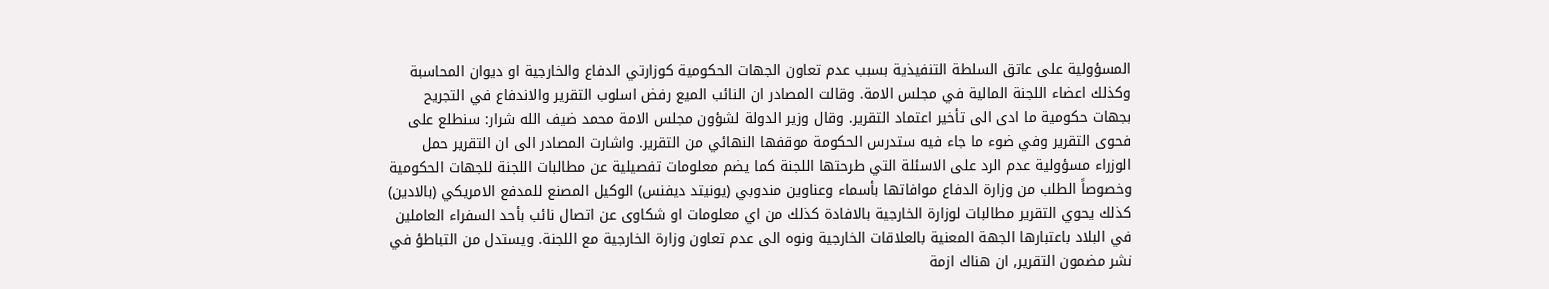المسؤولية على عاتق السلطة التنفيذية بسبب عدم تعاون الجهات الحكومية كوزارتي الدفاع والخارجية او ديوان المحاسبة وكذلك اعضاء اللجنة المالية في مجلس الامة. وقالت المصادر ان النائب الميع رفض اسلوب التقرير والاندفاع في التجريح بجهات حكومية ما ادى الى تأخير اعتماد التقرير. وقال وزير الدولة لشؤون مجلس الامة محمد ضيف الله شرار: سنطلع على فحوى التقرير وفي ضوء ما جاء فيه ستدرس الحكومة موقفها النهائي من التقرير. واشارت المصادر الى ان التقرير حمل الوزراء مسؤولية عدم الرد على الاسئلة التي طرحتها اللجنة كما يضم معلومات تفصيلية عن مطالبات اللجنة للجهات الحكومية وخصوصاً الطلب من وزارة الدفاع موافاتها بأسماء وعناوين مندوبي (يونيتد ديفنس) الوكيل المصنع للمدفع الامريكي (بالادين) كذلك يحوي التقرير مطالبات لوزارة الخارجية بالافادة كذلك من اي معلومات او شكاوى عن اتصال نائب بأحد السفراء العاملين في البلاد باعتبارها الجهة المعنية بالعلاقات الخارجية ونوه الى عدم تعاون وزارة الخارجية مع اللجنة. ويستدل من التباطؤ في نشر مضمون التقرير, ان هناك ازمة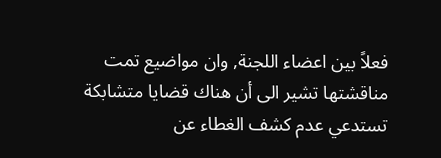فعلاً بين اعضاء اللجنة, وان مواضيع تمت مناقشتها تشير الى أن هناك قضايا متشابكة تستدعي عدم كشف الغطاء عن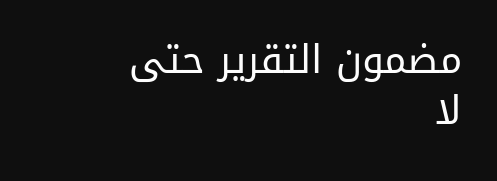مضمون التقرير حتى لا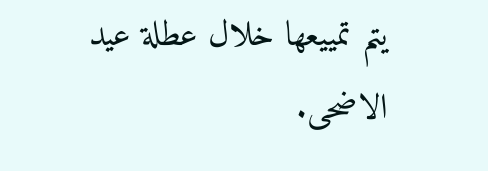يتم تمييعها خلال عطلة عيد الاضحى.